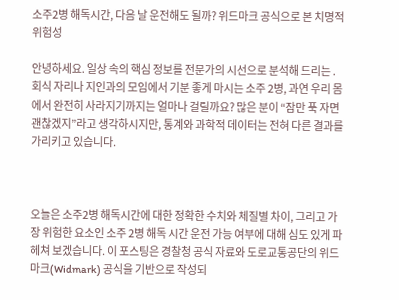소주2병 해독시간, 다음 날 운전해도 될까? 위드마크 공식으로 본 치명적 위험성

안녕하세요. 일상 속의 핵심 정보를 전문가의 시선으로 분석해 드리는 . 회식 자리나 지인과의 모임에서 기분 좋게 마시는 소주 2병, 과연 우리 몸에서 완전히 사라지기까지는 얼마나 걸릴까요? 많은 분이 “잠만 푹 자면 괜찮겠지”라고 생각하시지만, 통계와 과학적 데이터는 전혀 다른 결과를 가리키고 있습니다.



오늘은 소주2병 해독시간에 대한 정확한 수치와 체질별 차이, 그리고 가장 위험한 요소인 소주 2병 해독 시간 운전 가능 여부에 대해 심도 있게 파헤쳐 보겠습니다. 이 포스팅은 경찰청 공식 자료와 도로교통공단의 위드마크(Widmark) 공식을 기반으로 작성되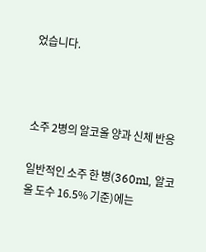었습니다.



소주 2병의 알코올 양과 신체 반응

일반적인 소주 한 병(360ml, 알코올 도수 16.5% 기준)에는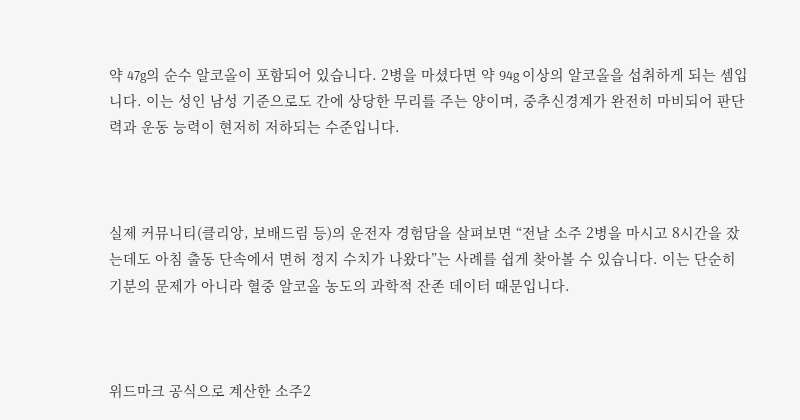약 47g의 순수 알코올이 포함되어 있습니다. 2병을 마셨다면 약 94g 이상의 알코올을 섭취하게 되는 셈입니다. 이는 성인 남성 기준으로도 간에 상당한 무리를 주는 양이며, 중추신경계가 완전히 마비되어 판단력과 운동 능력이 현저히 저하되는 수준입니다.



실제 커뮤니티(클리앙, 보배드림 등)의 운전자 경험담을 살펴보면 “전날 소주 2병을 마시고 8시간을 잤는데도 아침 출동 단속에서 면허 정지 수치가 나왔다”는 사례를 쉽게 찾아볼 수 있습니다. 이는 단순히 기분의 문제가 아니라 혈중 알코올 농도의 과학적 잔존 데이터 때문입니다.



위드마크 공식으로 계산한 소주2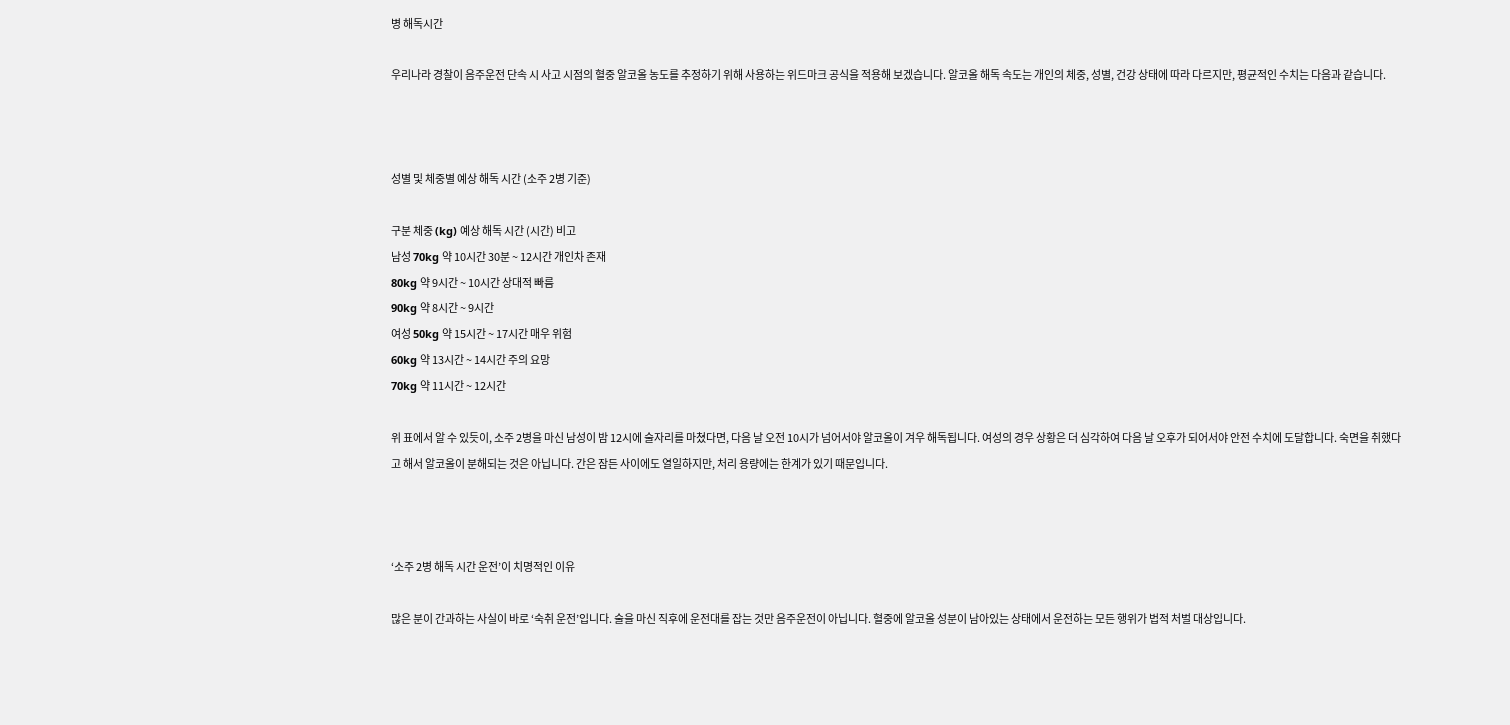병 해독시간

우리나라 경찰이 음주운전 단속 시 사고 시점의 혈중 알코올 농도를 추정하기 위해 사용하는 위드마크 공식을 적용해 보겠습니다. 알코올 해독 속도는 개인의 체중, 성별, 건강 상태에 따라 다르지만, 평균적인 수치는 다음과 같습니다.



성별 및 체중별 예상 해독 시간 (소주 2병 기준)

구분 체중 (kg) 예상 해독 시간 (시간) 비고
남성 70kg 약 10시간 30분 ~ 12시간 개인차 존재
80kg 약 9시간 ~ 10시간 상대적 빠름
90kg 약 8시간 ~ 9시간
여성 50kg 약 15시간 ~ 17시간 매우 위험
60kg 약 13시간 ~ 14시간 주의 요망
70kg 약 11시간 ~ 12시간

위 표에서 알 수 있듯이, 소주 2병을 마신 남성이 밤 12시에 술자리를 마쳤다면, 다음 날 오전 10시가 넘어서야 알코올이 겨우 해독됩니다. 여성의 경우 상황은 더 심각하여 다음 날 오후가 되어서야 안전 수치에 도달합니다. 숙면을 취했다고 해서 알코올이 분해되는 것은 아닙니다. 간은 잠든 사이에도 열일하지만, 처리 용량에는 한계가 있기 때문입니다.



‘소주 2병 해독 시간 운전’이 치명적인 이유

많은 분이 간과하는 사실이 바로 ‘숙취 운전’입니다. 술을 마신 직후에 운전대를 잡는 것만 음주운전이 아닙니다. 혈중에 알코올 성분이 남아있는 상태에서 운전하는 모든 행위가 법적 처벌 대상입니다.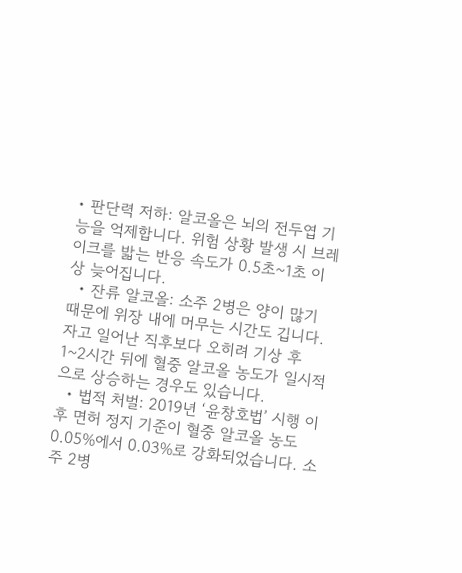• 판단력 저하: 알코올은 뇌의 전두엽 기능을 억제합니다. 위험 상황 발생 시 브레이크를 밟는 반응 속도가 0.5초~1초 이상 늦어집니다.
  • 잔류 알코올: 소주 2병은 양이 많기 때문에 위장 내에 머무는 시간도 깁니다. 자고 일어난 직후보다 오히려 기상 후 1~2시간 뒤에 혈중 알코올 농도가 일시적으로 상승하는 경우도 있습니다.
  • 법적 처벌: 2019년 ‘윤창호법’ 시행 이후 면허 정지 기준이 혈중 알코올 농도 0.05%에서 0.03%로 강화되었습니다. 소주 2병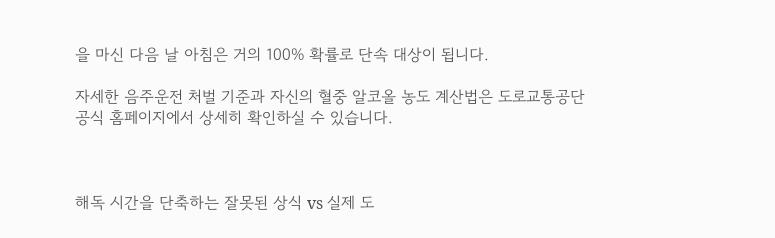을 마신 다음 날 아침은 거의 100% 확률로 단속 대상이 됩니다.

자세한 음주운전 처벌 기준과 자신의 혈중 알코올 농도 계산법은 도로교통공단 공식 홈페이지에서 상세히 확인하실 수 있습니다.



해독 시간을 단축하는 잘못된 상식 vs 실제 도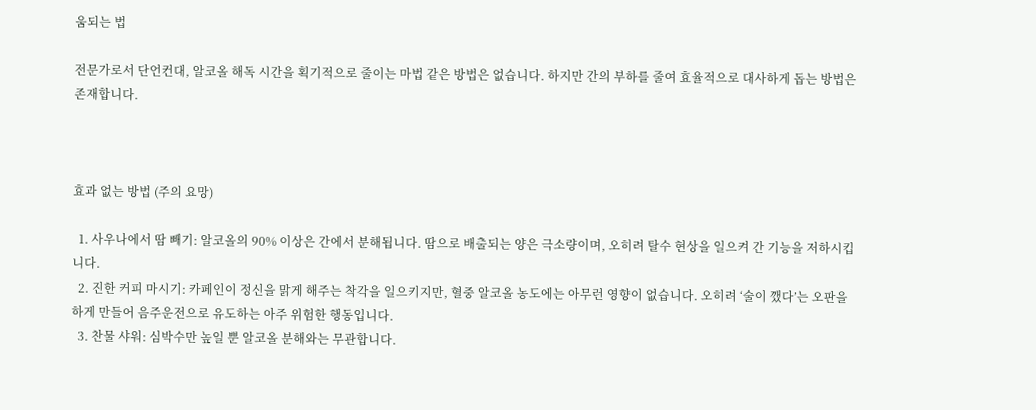움되는 법

전문가로서 단언컨대, 알코올 해독 시간을 획기적으로 줄이는 마법 같은 방법은 없습니다. 하지만 간의 부하를 줄여 효율적으로 대사하게 돕는 방법은 존재합니다.



효과 없는 방법 (주의 요망)

  1. 사우나에서 땀 빼기: 알코올의 90% 이상은 간에서 분해됩니다. 땀으로 배출되는 양은 극소량이며, 오히려 탈수 현상을 일으켜 간 기능을 저하시킵니다.
  2. 진한 커피 마시기: 카페인이 정신을 맑게 해주는 착각을 일으키지만, 혈중 알코올 농도에는 아무런 영향이 없습니다. 오히려 ‘술이 깼다’는 오판을 하게 만들어 음주운전으로 유도하는 아주 위험한 행동입니다.
  3. 찬물 샤워: 심박수만 높일 뿐 알코올 분해와는 무관합니다.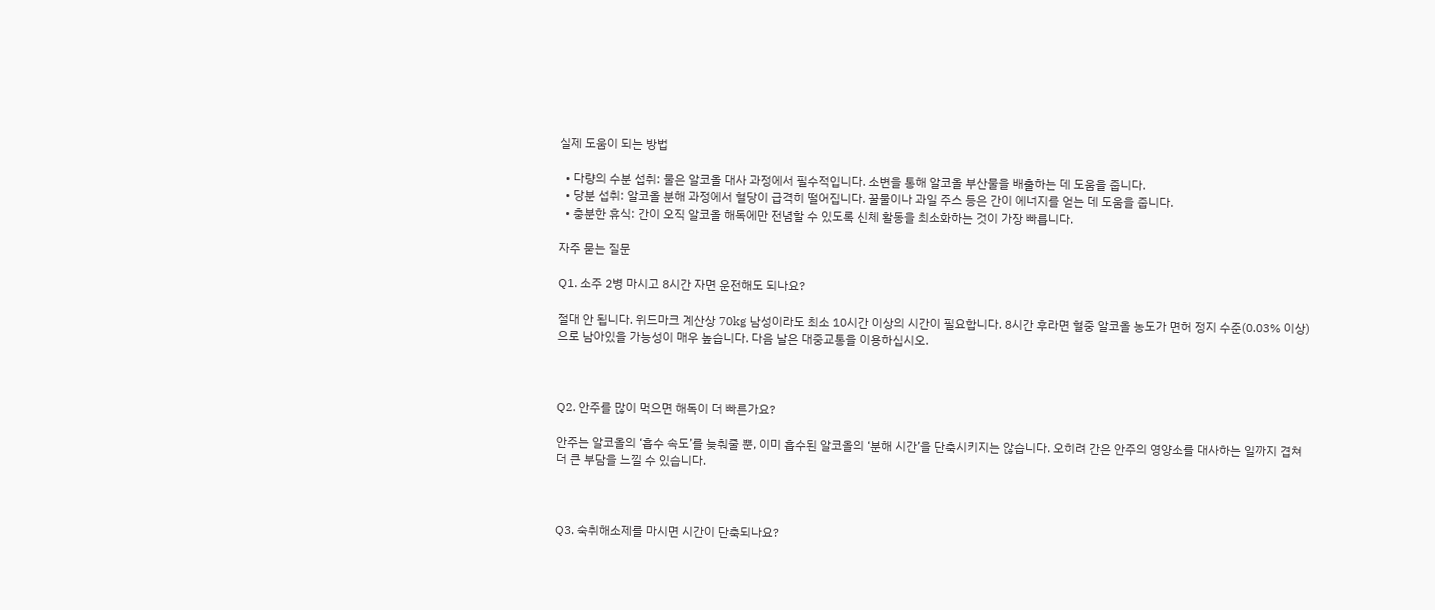실제 도움이 되는 방법

  • 다량의 수분 섭취: 물은 알코올 대사 과정에서 필수적입니다. 소변을 통해 알코올 부산물을 배출하는 데 도움을 줍니다.
  • 당분 섭취: 알코올 분해 과정에서 혈당이 급격히 떨어집니다. 꿀물이나 과일 주스 등은 간이 에너지를 얻는 데 도움을 줍니다.
  • 충분한 휴식: 간이 오직 알코올 해독에만 전념할 수 있도록 신체 활동을 최소화하는 것이 가장 빠릅니다.

자주 묻는 질문

Q1. 소주 2병 마시고 8시간 자면 운전해도 되나요?

절대 안 됩니다. 위드마크 계산상 70kg 남성이라도 최소 10시간 이상의 시간이 필요합니다. 8시간 후라면 혈중 알코올 농도가 면허 정지 수준(0.03% 이상)으로 남아있을 가능성이 매우 높습니다. 다음 날은 대중교통을 이용하십시오.



Q2. 안주를 많이 먹으면 해독이 더 빠른가요?

안주는 알코올의 ‘흡수 속도’를 늦춰줄 뿐, 이미 흡수된 알코올의 ‘분해 시간’을 단축시키지는 않습니다. 오히려 간은 안주의 영양소를 대사하는 일까지 겹쳐 더 큰 부담을 느낄 수 있습니다.



Q3. 숙취해소제를 마시면 시간이 단축되나요?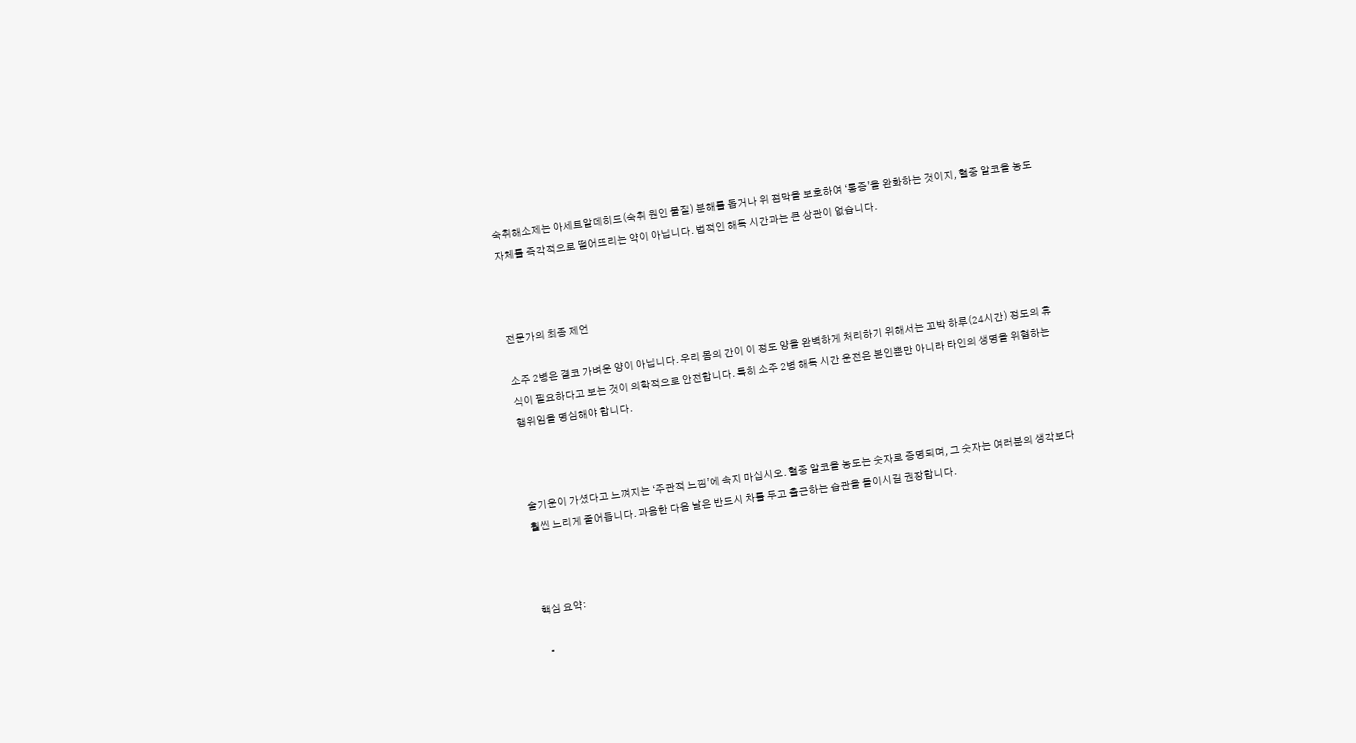숙취해소제는 아세트알데히드(숙취 원인 물질) 분해를 돕거나 위 점막을 보호하여 ‘통증’을 완화하는 것이지, 혈중 알코올 농도 자체를 즉각적으로 떨어뜨리는 약이 아닙니다. 법적인 해독 시간과는 큰 상관이 없습니다.



전문가의 최종 제언

소주 2병은 결코 가벼운 양이 아닙니다. 우리 몸의 간이 이 정도 양을 완벽하게 처리하기 위해서는 꼬박 하루(24시간) 정도의 휴식이 필요하다고 보는 것이 의학적으로 안전합니다. 특히 소주 2병 해독 시간 운전은 본인뿐만 아니라 타인의 생명을 위협하는 행위임을 명심해야 합니다.



술기운이 가셨다고 느껴지는 ‘주관적 느낌’에 속지 마십시오. 혈중 알코올 농도는 숫자로 증명되며, 그 숫자는 여러분의 생각보다 훨씬 느리게 줄어듭니다. 과음한 다음 날은 반드시 차를 두고 출근하는 습관을 들이시길 권장합니다.



핵심 요약:

  •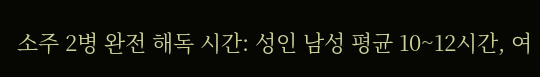소주 2병 완전 해독 시간: 성인 남성 평균 10~12시간, 여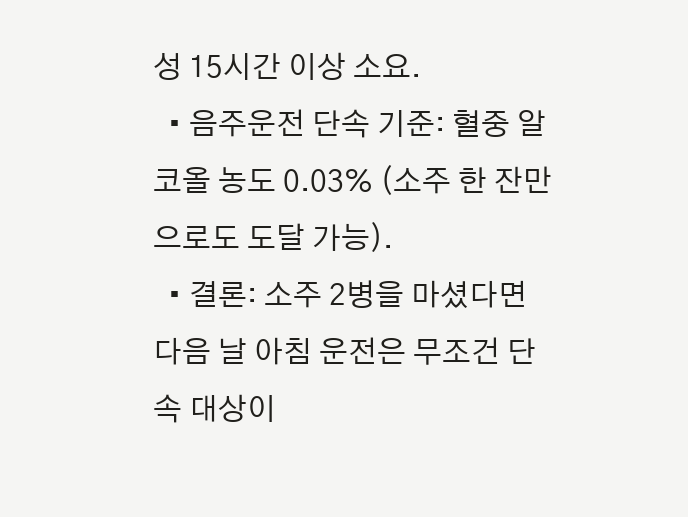성 15시간 이상 소요.
  • 음주운전 단속 기준: 혈중 알코올 농도 0.03% (소주 한 잔만으로도 도달 가능).
  • 결론: 소주 2병을 마셨다면 다음 날 아침 운전은 무조건 단속 대상이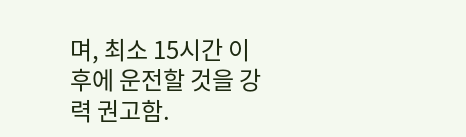며, 최소 15시간 이후에 운전할 것을 강력 권고함.